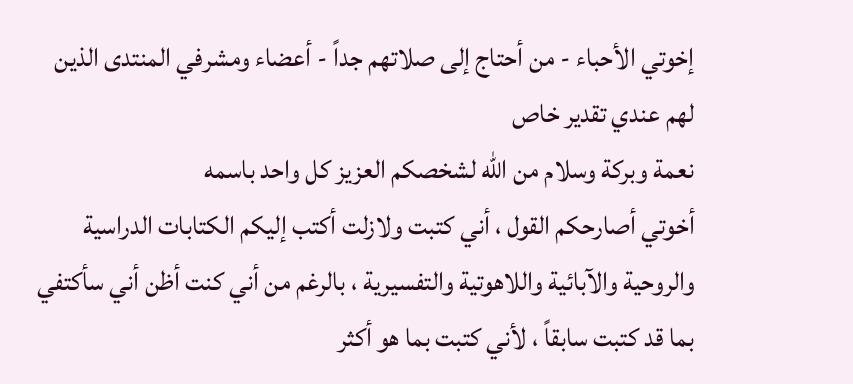إخوتي الأحباء - من أحتاج إلى صلاتهم جداً - أعضاء ومشرفي المنتدى الذين لهم عندي تقدير خاص
نعمة وبركة وسلام من الله لشخصكم العزيز كل واحد باسمه
أخوتي أصارحكم القول ، أني كتبت ولازلت أكتب إليكم الكتابات الدراسية والروحية والآبائية واللاهوتية والتفسيرية ، بالرغم من أني كنت أظن أني سأكتفي بما قد كتبت سابقاً ، لأني كتبت بما هو أكثر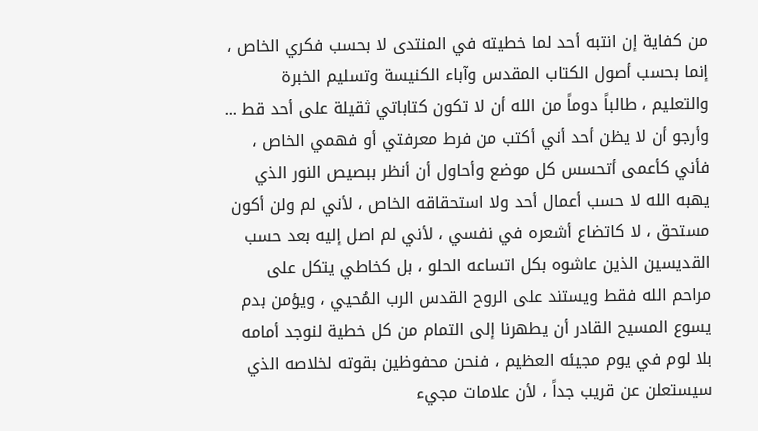من كفاية إن انتبه أحد لما خطيته في المنتدى لا بحسب فكري الخاص ، إنما بحسب أصول الكتاب المقدس وآباء الكنيسة وتسليم الخبرة والتعليم ، طالباً دوماً من الله أن لا تكون كتاباتي ثقيلة على أحد قط ...
وأرجو أن لا يظن أحد أني أكتب من فرط معرفتي أو فهمي الخاص ، فأني كأعمى أتحسس كل موضع وأحاول أن أنظر ببصيص النور الذي يهبه الله لا حسب أعمال أحد ولا استحقاقه الخاص ، لأني لم ولن أكون مستحق ، لا كاتضاع أشعره في نفسي ، لأني لم اصل إليه بعد حسب القديسين الذين عاشوه بكل اتساعه الحلو ، بل كخاطي يتكل على مراحم الله فقط ويستند على الروح القدس الرب المُحيي ، ويؤمن بدم يسوع المسيح القادر أن يطهرنا إلى التمام من كل خطية لنوجد أمامه بلا لوم في يوم مجيئه العظيم ، فنحن محفوظين بقوته لخلاصه الذي سيستعلن عن قريب جداً ، لأن علامات مجيء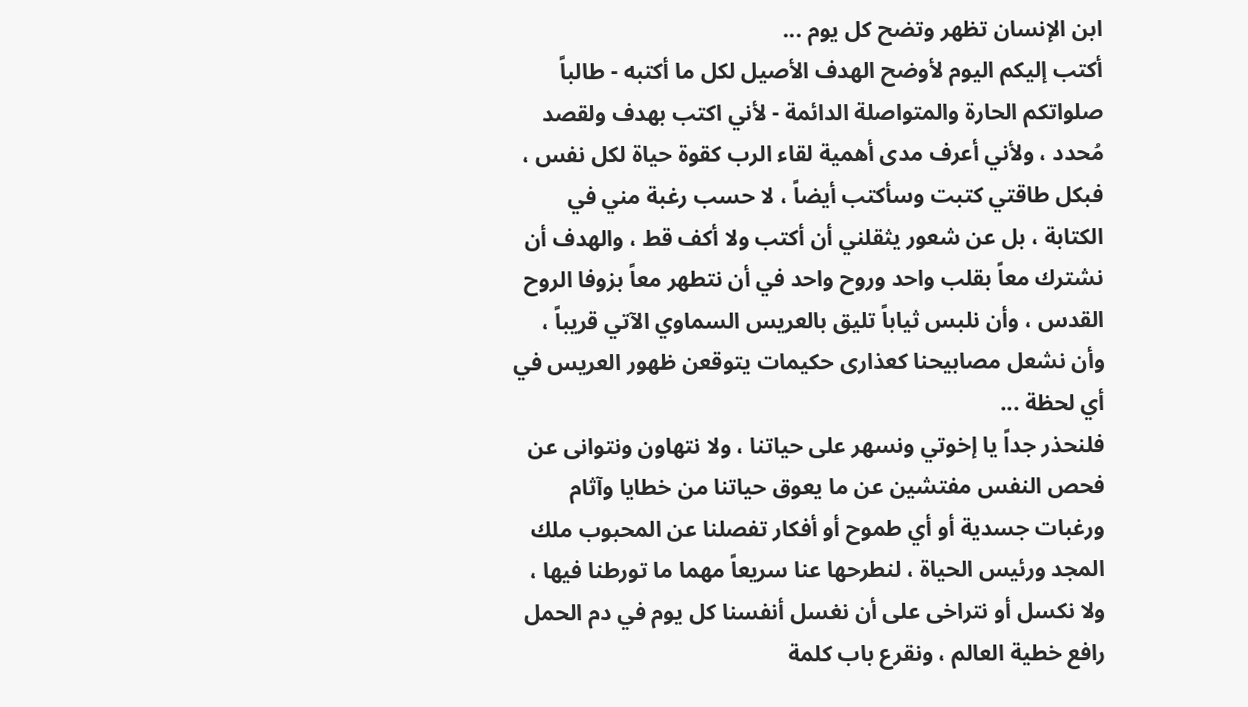ابن الإنسان تظهر وتضح كل يوم ...
أكتب إليكم اليوم لأوضح الهدف الأصيل لكل ما أكتبه - طالباً صلواتكم الحارة والمتواصلة الدائمة - لأني اكتب بهدف ولقصد مُحدد ، ولأني أعرف مدى أهمية لقاء الرب كقوة حياة لكل نفس ، فبكل طاقتي كتبت وسأكتب أيضاً ، لا حسب رغبة مني في الكتابة ، بل عن شعور يثقلني أن أكتب ولا أكف قط ، والهدف أن نشترك معاً بقلب واحد وروح واحد في أن نتطهر معاً بزوفا الروح القدس ، وأن نلبس ثياباً تليق بالعريس السماوي الآتي قريباً ، وأن نشعل مصابيحنا كعذارى حكيمات يتوقعن ظهور العريس في أي لحظة ...
فلنحذر جداً يا إخوتي ونسهر على حياتنا ، ولا نتهاون ونتوانى عن فحص النفس مفتشين عن ما يعوق حياتنا من خطايا وآثام ورغبات جسدية أو أي طموح أو أفكار تفصلنا عن المحبوب ملك المجد ورئيس الحياة ، لنطرحها عنا سريعاً مهما ما تورطنا فيها ، ولا نكسل أو نتراخى على أن نغسل أنفسنا كل يوم في دم الحمل رافع خطية العالم ، ونقرع باب كلمة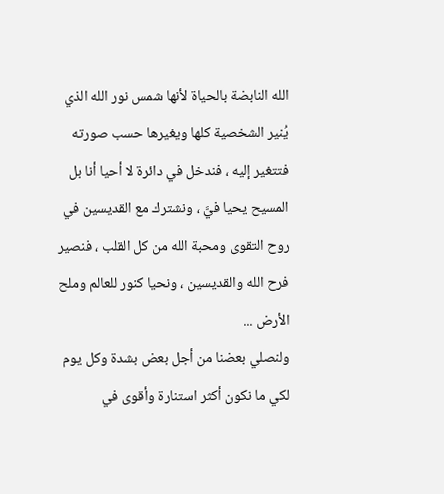الله النابضة بالحياة لأنها شمس نور الله الذي يُنير الشخصية كلها ويغيرها حسب صورته فتتغير إليه ، فندخل في دائرة لا أحيا أنا بل المسيح يحيا فيَّ ، ونشترك مع القديسين في روح التقوى ومحبة الله من كل القلب ، فنصير فرح الله والقديسين ، ونحيا كنور للعالم وملح الأرض ...
ولنصلي بعضنا من أجل بعض بشدة وكل يوم لكي ما نكون أكثر استنارة وأقوى في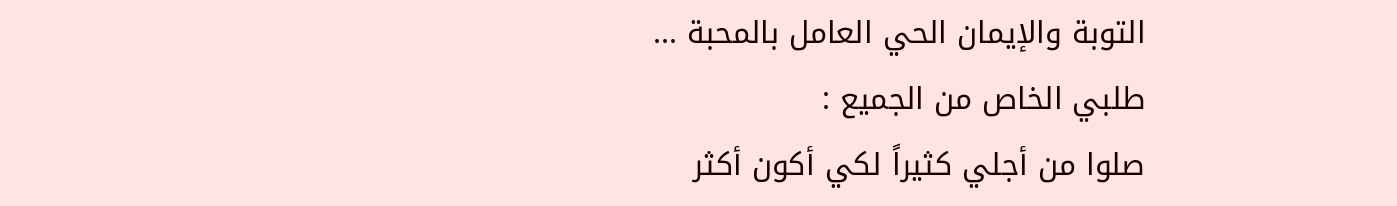التوبة والإيمان الحي العامل بالمحبة ...
طلبي الخاص من الجميع :
صلوا من أجلي كثيراً لكي أكون أكثر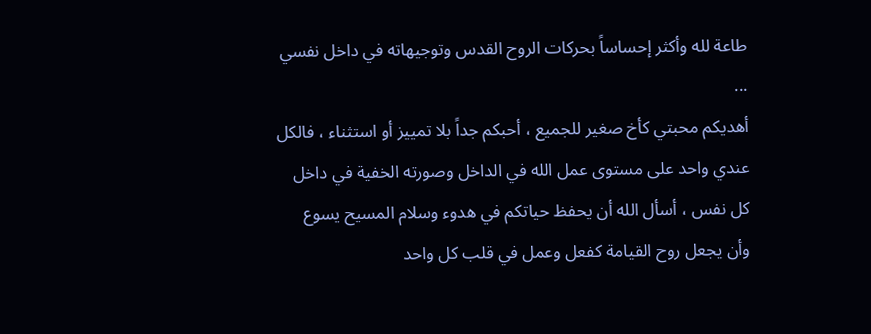طاعة لله وأكثر إحساساً بحركات الروح القدس وتوجيهاته في داخل نفسي ...
أهديكم محبتي كأخ صغير للجميع ، أحبكم جداً بلا تمييز أو استثناء ، فالكل عندي واحد على مستوى عمل الله في الداخل وصورته الخفية في داخل كل نفس ، أسأل الله أن يحفظ حياتكم في هدوء وسلام المسيح يسوع وأن يجعل روح القيامة كفعل وعمل في قلب كل واحد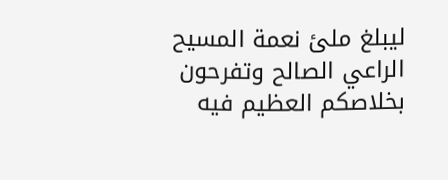ليبلغ ملئ نعمة المسيح الراعي الصالح وتفرحون بخلاصكم العظيم فيه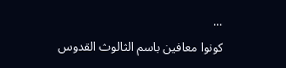...
كونوا معافين باسم الثالوث القدوس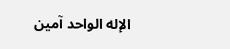الإله الواحد آمين